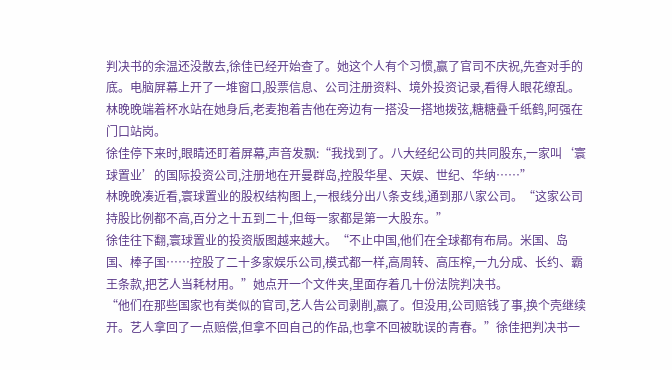判决书的余温还没散去,徐佳已经开始查了。她这个人有个习惯,赢了官司不庆祝,先查对手的底。电脑屏幕上开了一堆窗口,股票信息、公司注册资料、境外投资记录,看得人眼花缭乱。林晚晚端着杯水站在她身后,老麦抱着吉他在旁边有一搭没一搭地拨弦,糖糖叠千纸鹤,阿强在门口站岗。
徐佳停下来时,眼睛还盯着屏幕,声音发飘:“我找到了。八大经纪公司的共同股东,一家叫‘寰球置业’的国际投资公司,注册地在开曼群岛,控股华星、天娱、世纪、华纳……”
林晚晚凑近看,寰球置业的股权结构图上,一根线分出八条支线,通到那八家公司。“这家公司持股比例都不高,百分之十五到二十,但每一家都是第一大股东。”
徐佳往下翻,寰球置业的投资版图越来越大。“不止中国,他们在全球都有布局。米国、岛国、棒子国……控股了二十多家娱乐公司,模式都一样,高周转、高压榨,一九分成、长约、霸王条款,把艺人当耗材用。”她点开一个文件夹,里面存着几十份法院判决书。
“他们在那些国家也有类似的官司,艺人告公司剥削,赢了。但没用,公司赔钱了事,换个壳继续开。艺人拿回了一点赔偿,但拿不回自己的作品,也拿不回被耽误的青春。”徐佳把判决书一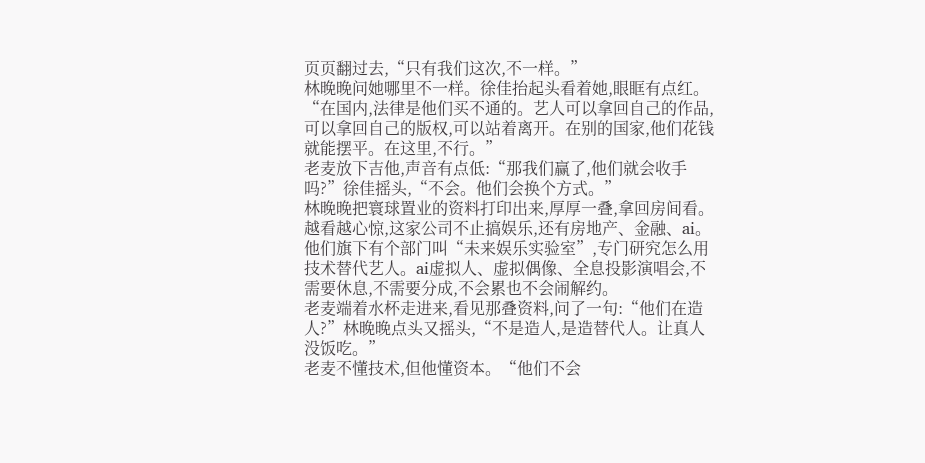页页翻过去,“只有我们这次,不一样。”
林晚晚问她哪里不一样。徐佳抬起头看着她,眼眶有点红。“在国内,法律是他们买不通的。艺人可以拿回自己的作品,可以拿回自己的版权,可以站着离开。在别的国家,他们花钱就能摆平。在这里,不行。”
老麦放下吉他,声音有点低:“那我们赢了,他们就会收手吗?”徐佳摇头,“不会。他们会换个方式。”
林晚晚把寰球置业的资料打印出来,厚厚一叠,拿回房间看。越看越心惊,这家公司不止搞娱乐,还有房地产、金融、ai。他们旗下有个部门叫“未来娱乐实验室”,专门研究怎么用技术替代艺人。ai虚拟人、虚拟偶像、全息投影演唱会,不需要休息,不需要分成,不会累也不会闹解约。
老麦端着水杯走进来,看见那叠资料,问了一句:“他们在造人?”林晚晚点头又摇头,“不是造人,是造替代人。让真人没饭吃。”
老麦不懂技术,但他懂资本。“他们不会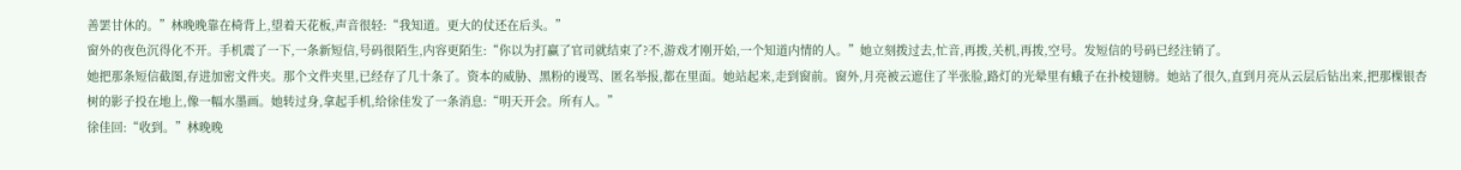善罢甘休的。”林晚晚靠在椅背上,望着天花板,声音很轻:“我知道。更大的仗还在后头。”
窗外的夜色沉得化不开。手机震了一下,一条新短信,号码很陌生,内容更陌生:“你以为打赢了官司就结束了?不,游戏才刚开始,一个知道内情的人。”她立刻拨过去,忙音,再拨,关机,再拨,空号。发短信的号码已经注销了。
她把那条短信截图,存进加密文件夹。那个文件夹里,已经存了几十条了。资本的威胁、黑粉的谩骂、匿名举报,都在里面。她站起来,走到窗前。窗外,月亮被云遮住了半张脸,路灯的光晕里有蛾子在扑棱翅膀。她站了很久,直到月亮从云层后钻出来,把那棵银杏树的影子投在地上,像一幅水墨画。她转过身,拿起手机,给徐佳发了一条消息:“明天开会。所有人。”
徐佳回:“收到。”林晚晚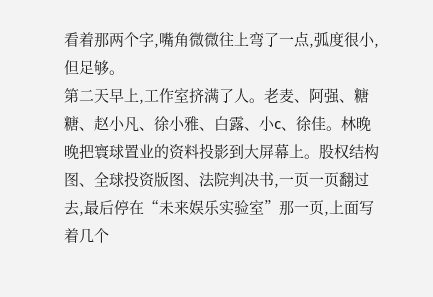看着那两个字,嘴角微微往上弯了一点,弧度很小,但足够。
第二天早上,工作室挤满了人。老麦、阿强、糖糖、赵小凡、徐小雅、白露、小c、徐佳。林晚晚把寰球置业的资料投影到大屏幕上。股权结构图、全球投资版图、法院判决书,一页一页翻过去,最后停在“未来娱乐实验室”那一页,上面写着几个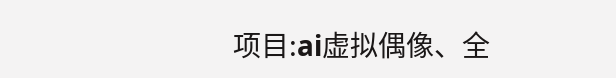项目:ai虚拟偶像、全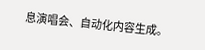息演唱会、自动化内容生成。